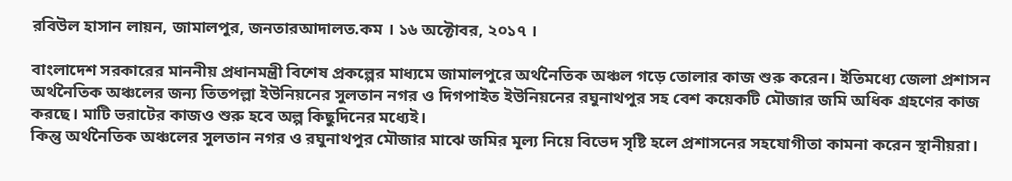রবিউল হাসান লায়ন, জামালপুর, জনতারআদালত.কম । ১৬ অক্টোবর, ২০১৭ ।

বাংলাদেশ সরকারের মাননীয় প্রধানমন্ত্রী বিশেষ প্রকল্পের মাধ্যমে জামালপুরে অর্থনৈতিক অঞ্চল গড়ে তোলার কাজ শুরু করেন। ইতিমধ্যে জেলা প্রশাসন অর্থনৈতিক অঞ্চলের জন্য তিতপল্লা ইউনিয়নের সুলতান নগর ও দিগপাইত ইউনিয়নের রঘুনাথপুর সহ বেশ কয়েকটি মৌজার জমি অধিক গ্রহণের কাজ করছে। মাটি ভরাটের কাজও শুরু হবে অল্প কিছুদিনের মধ্যেই।
কিন্তু অর্থনৈতিক অঞ্চলের সুলতান নগর ও রঘুনাথপুর মৌজার মাঝে জমির মূল্য নিয়ে বিভেদ সৃষ্টি হলে প্রশাসনের সহযোগীতা কামনা করেন স্থানীয়রা।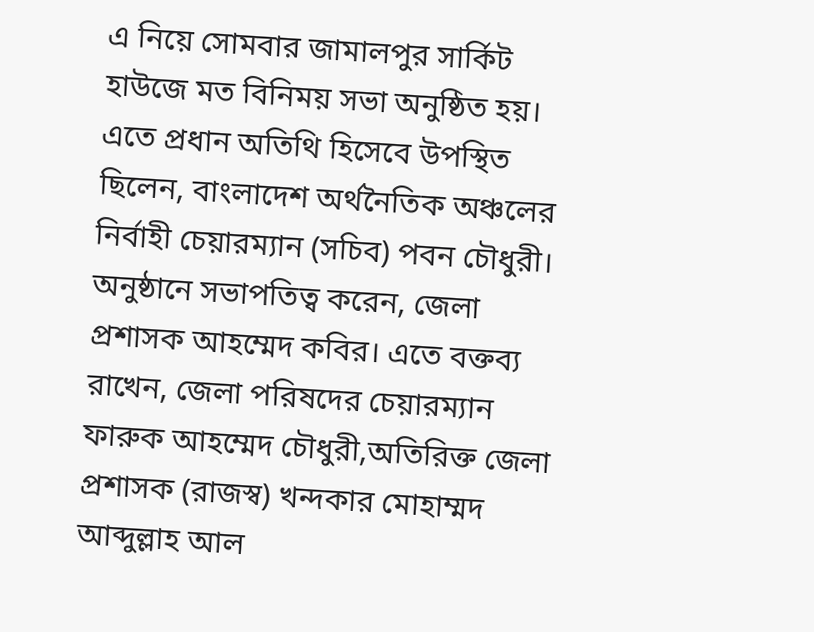এ নিয়ে সোমবার জামালপুর সার্কিট হাউজে মত বিনিময় সভা অনুষ্ঠিত হয়।
এতে প্রধান অতিথি হিসেবে উপস্থিত ছিলেন, বাংলাদেশ অর্থনৈতিক অঞ্চলের নির্বাহী চেয়ারম্যান (সচিব) পবন চৌধুরী। অনুষ্ঠানে সভাপতিত্ব করেন, জেলা প্রশাসক আহম্মেদ কবির। এতে বক্তব্য রাখেন, জেলা পরিষদের চেয়ারম্যান ফারুক আহম্মেদ চৌধুরী,অতিরিক্ত জেলা প্রশাসক (রাজস্ব) খন্দকার মোহাম্মদ আব্দুল্লাহ আল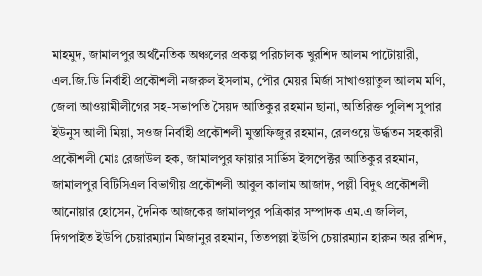মাহমুদ, জামালপুর অর্থনৈতিক অঞ্চলের প্রকল্প পরিচালক খুরশিদ আলম পাটোয়ারী, এল.জি.ডি নির্বাহী প্রকৌশলী নজরুল ইসলাম, পৌর মেয়র মির্জা সাখাওয়াতুল আলম মণি, জেলা আওয়ামীলীগের সহ-সভাপতি সৈয়দ আতিকুর রহমান ছানা, অতিরিক্ত পুলিশ সুপার ইউনুস আলী মিয়া, সওজ নির্বাহী প্রকৌশলী মুস্তাফিজুর রহমান, রেলওয়ে উর্দ্ধতন সহকারী প্রকৌশলী মোঃ রেজাউল হক, জামালপুর ফায়ার সার্ভিস ইন্সপেক্টর আতিকুর রহমান, জামালপুর বিটিসিএল বিভাগীয় প্রকৌশলী আবুল কালাম আজাদ, পল্লী বিদুৎ প্রকৌশলী আনোয়ার হোসেন, দৈনিক আজকের জামালপুর পত্রিকার সম্পাদক এম.এ জলিল, দিগপাইত ইউপি চেয়ারম্যান মিজানুর রহমান, তিতপল্লা ইউপি চেয়ারম্যান হারুন অর রশিদ,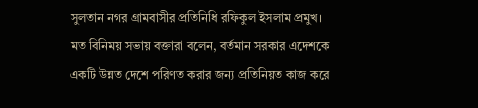সুলতান নগর গ্রামবাসীর প্রতিনিধি রফিকুল ইসলাম প্রমুখ। মত বিনিময় সভায় বক্তারা বলেন, বর্তমান সরকার এদেশকে একটি উন্নত দেশে পরিণত করার জন্য প্রতিনিয়ত কাজ করে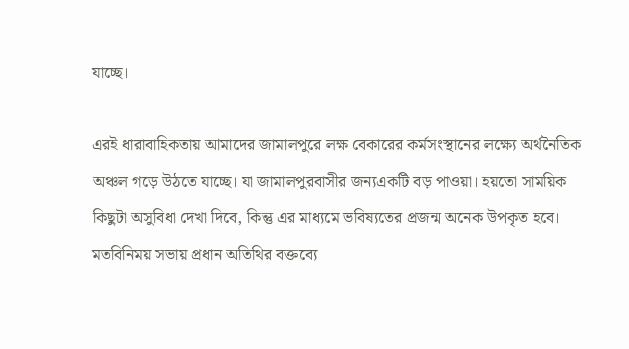যাচ্ছে।

এরই ধারাবাহিকতায় আমাদের জামালপুরে লক্ষ বেকারের কর্মসংস্থানের লক্ষ্যে অর্থনৈতিক অঞ্চল গড়ে উঠতে যাচ্ছে। যা জামালপুরবাসীর জন্যএকটি বড় পাওয়া। হয়তো সাময়িক কিছুটা অসুবিধা দেখা দিবে, কিন্তু এর মাধ্যমে ভবিষ্যতের প্রজন্ম অনেক উপকৃত হবে।
মতবিনিময় সভায় প্রধান অতিথির বক্তব্যে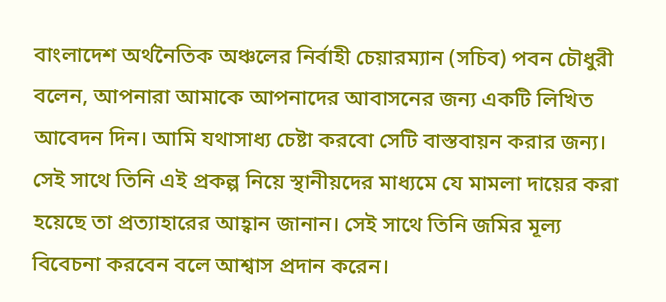বাংলাদেশ অর্থনৈতিক অঞ্চলের নির্বাহী চেয়ারম্যান (সচিব) পবন চৌধুরী বলেন, আপনারা আমাকে আপনাদের আবাসনের জন্য একটি লিখিত আবেদন দিন। আমি যথাসাধ্য চেষ্টা করবো সেটি বাস্তবায়ন করার জন্য। সেই সাথে তিনি এই প্রকল্প নিয়ে স্থানীয়দের মাধ্যমে যে মামলা দায়ের করা হয়েছে তা প্রত্যাহারের আহ্বান জানান। সেই সাথে তিনি জমির মূল্য বিবেচনা করবেন বলে আশ্বাস প্রদান করেন।